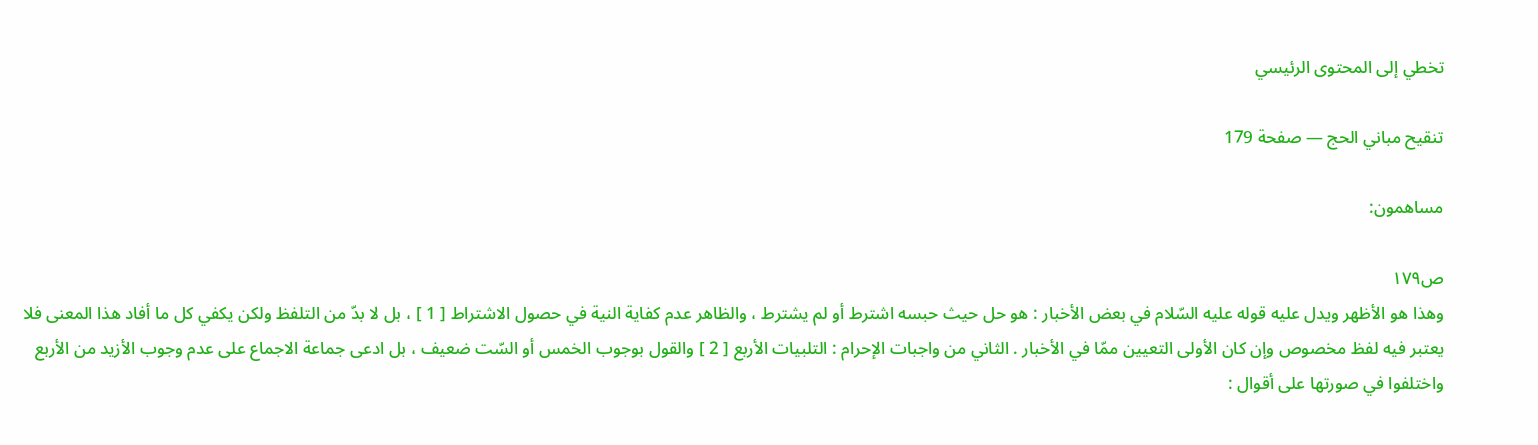تخطي إلى المحتوى الرئيسي

تنقيح مباني الحج — صفحة 179

مساهمون:

ص١٧٩
وهذا هو الأظهر ويدل عليه قوله عليه السّلام في بعض الأخبار : هو حل حيث حبسه اشترط أو لم يشترط ، والظاهر عدم كفاية النية في حصول الاشتراط [ 1 ] ، بل لا بدّ من التلفظ ولكن يكفي كل ما أفاد هذا المعنى فلا يعتبر فيه لفظ مخصوص وإن كان الأولى التعيين ممّا في الأخبار . الثاني من واجبات الإحرام : التلبيات الأربع [ 2 ] والقول بوجوب الخمس أو السّت ضعيف ، بل ادعى جماعة الاجماع على عدم وجوب الأزيد من الأربع واختلفوا في صورتها على أقوال :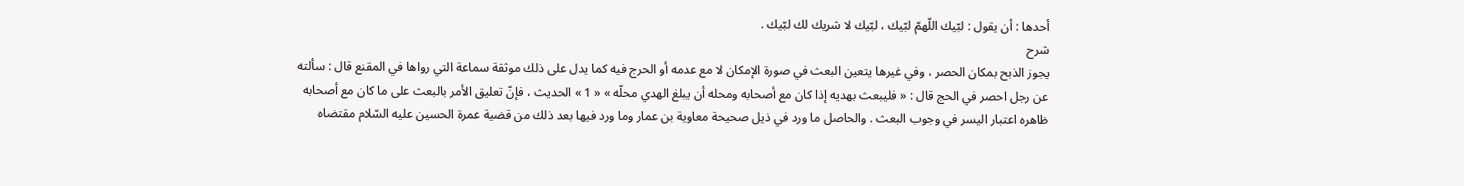أحدها : أن يقول : لبّيك اللّهمّ لبّيك ، لبّيك لا شريك لك لبّيك .
شرح
يجوز الذبح بمكان الحصر ، وفي غيرها يتعين البعث في صورة الإمكان لا مع عدمه أو الحرج فيه كما يدل على ذلك موثقة سماعة التي رواها في المقنع قال : سألته عن رجل احصر في الحج قال : « فليبعث بهديه إذا كان مع أصحابه ومحله أن يبلغ الهدي محلّه » « 1 » الحديث ، فإنّ تعليق الأمر بالبعث على ما كان مع أصحابه ظاهره اعتبار اليسر في وجوب البعث . والحاصل ما ورد في ذيل صحيحة معاوية بن عمار وما ورد فيها بعد ذلك من قضية عمرة الحسين عليه السّلام مقتضاه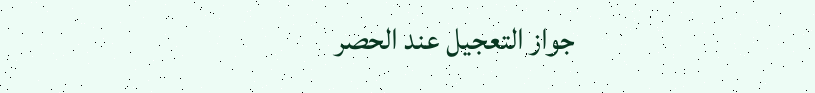جواز التعجيل عند الحصر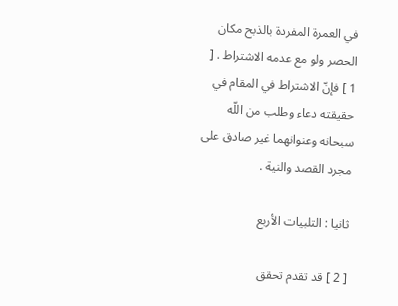في العمرة المفردة بالذبح مكان الحصر ولو مع عدمه الاشتراط . [ 1 ] فإنّ الاشتراط في المقام في حقيقته دعاء وطلب من اللّه سبحانه وعنوانهما غير صادق على مجرد القصد والنية .

ثانيا : التلبيات الأربع

[ 2 ] قد تقدم تحقق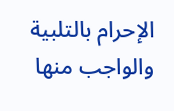الإحرام بالتلبية والواجب منها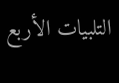التلبيات الأربع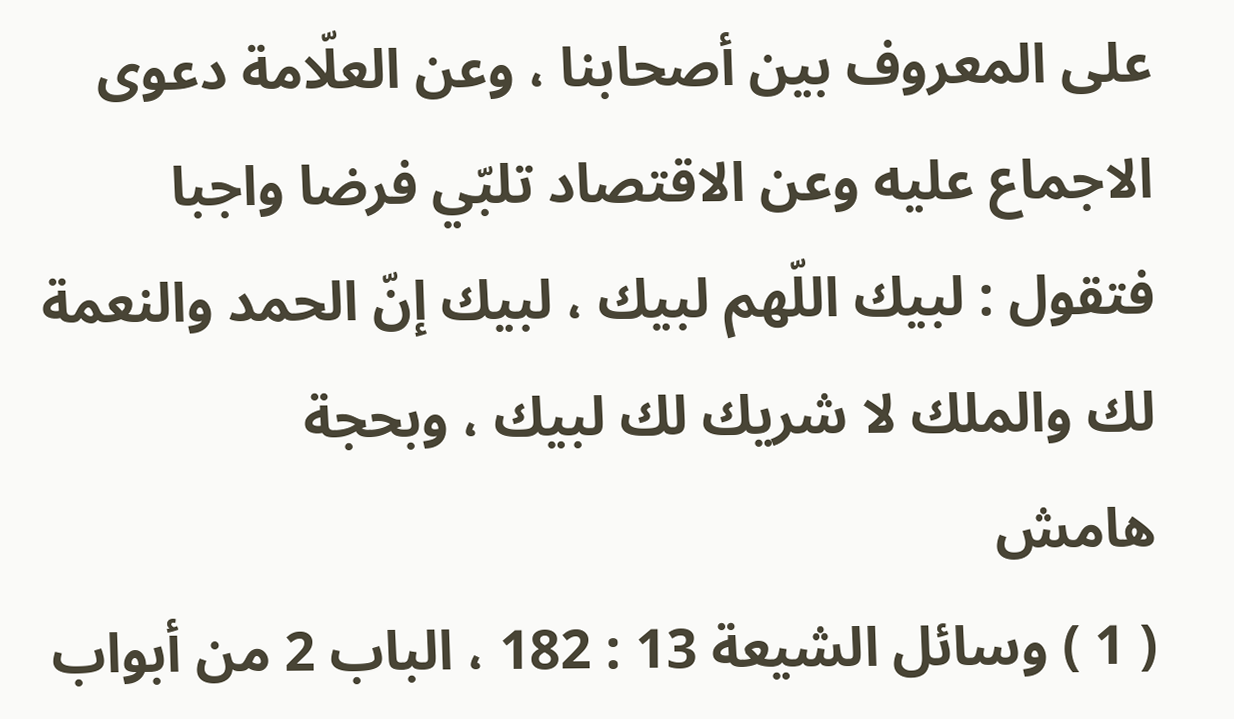على المعروف بين أصحابنا ، وعن العلّامة دعوى الاجماع عليه وعن الاقتصاد تلبّي فرضا واجبا فتقول : لبيك اللّهم لبيك ، لبيك إنّ الحمد والنعمة لك والملك لا شريك لك لبيك ، وبحجة
هامش
( 1 ) وسائل الشيعة 13 : 182 ، الباب 2 من أبواب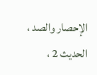الإحصار والصد ، الحديث 2 ،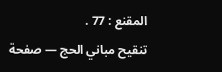المقنع : 77 .
تنقيح مباني الحج — صفحة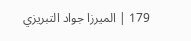179 | الميرزا جواد التبريزي